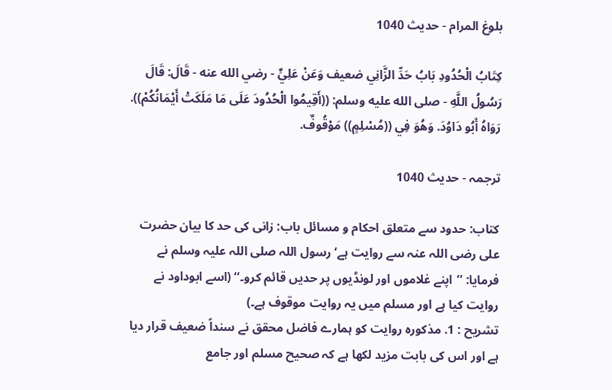بلوغ المرام - حدیث 1040

كِتَابُ الْحُدُودِ بَابُ حَدِّ الزَّانِي ضعيف وَعَنْ عَلِيٍّ - رضي الله عنه - قَالَ: قَالَ رَسُولُ اللَّهِ - صلى الله عليه وسلم: ((أَقِيمُوا الْحُدُودَ عَلَى مَا مَلَكَتْ أَيْمَانُكُمْ)). رَوَاهُ أَبُو دَاوُدَ. وَهُوَ فِي ((مُسْلِمٍ)) مَوْقُوفٌ.

ترجمہ - حدیث 1040

کتاب: حدود سے متعلق احکام و مسائل باب: زانی کی حد کا بیان حضرت علی رضی اللہ عنہ سے روایت ہے‘ رسول اللہ صلی اللہ علیہ وسلم نے فرمایا: ’’اپنے غلاموں اور لونڈیوں پر حدیں قائم کرو۔‘‘ (اسے ابوداود نے روایت کیا ہے اور مسلم میں یہ روایت موقوف ہے۔)
تشریح : 1. مذکورہ روایت کو ہمارے فاضل محقق نے سنداً ضعیف قرار دیا ہے اور اس کی بابت مزید لکھا ہے کہ صحیح مسلم اور جامع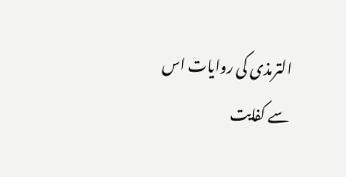الترمذی کی روایات اس سے کفایت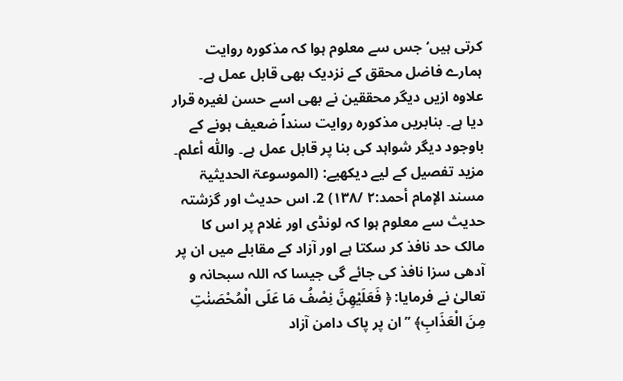کرتی ہیں‘ جس سے معلوم ہوا کہ مذکورہ روایت ہمارے فاضل محقق کے نزدیک بھی قابل عمل ہے۔ علاوہ ازیں دیگر محققین نے بھی اسے حسن لغیرہ قرار دیا ہے۔ بنابریں مذکورہ روایت سنداً ضعیف ہونے کے باوجود دیگر شواہد کی بنا پر قابل عمل ہے۔ واللّٰہ أعلم۔ مزید تفصیل کے لیے دیکھیے: (الموسوعۃ الحدیثیۃ مسند الإمام أحمد:۲ /۱۳۸) 2. اس حدیث اور گزشتہ حدیث سے معلوم ہوا کہ لونڈی اور غلام پر اس کا مالک حد نافذ کر سکتا ہے اور آزاد کے مقابلے میں ان پر آدھی سزا نافذ کی جائے گی جیسا کہ اللہ سبحانہ و تعالیٰ نے فرمایا: ﴿ فَعَلَیْھِنَّ نِصْفُ مَا عَلَی الْمُحْصَنٰتِ مِنَ الْعَذَابِ﴾ ’’ان پر پاک دامن آزاد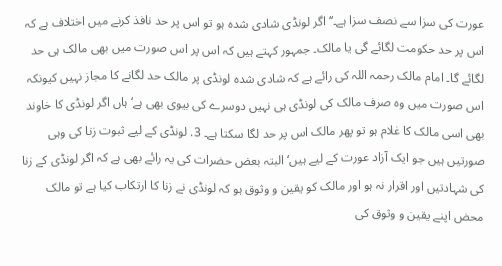عورت کی سزا سے نصف سزا ہے۔‘‘ اگر لونڈی شادی شدہ ہو تو اس پر حد نافذ کرنے میں اختلاف ہے کہ اس پر حد حکومت لگائے گی یا مالک۔ جمہور کہتے ہیں کہ اس پر اس صورت میں بھی مالک ہی حد لگائے گا۔ امام مالک رحمہ اللہ کی رائے ہے کہ شادی شدہ لونڈی پر مالک حد لگانے کا مجاز نہیں کیونکہ اس صورت میں وہ صرف مالک کی لونڈی ہی نہیں دوسرے کی بیوی بھی ہے‘ ہاں اگر لونڈی کا خاوند بھی اسی مالک کا غلام ہو تو پھر مالک اس پر حد لگا سکتا ہے۔ 3. لونڈی کے لیے ثبوت زنا کی وہی صورتیں ہیں جو ایک آزاد عورت کے لیے ہیں‘ البتہ بعض حضرات کی یہ رائے بھی ہے کہ اگر لونڈی کے زنا کی شہادتیں اور اقرار نہ ہو اور مالک کو یقین و وثوق ہو کہ لونڈی نے زنا کا ارتکاب کیا ہے تو مالک محض اپنے یقین و وثوق کی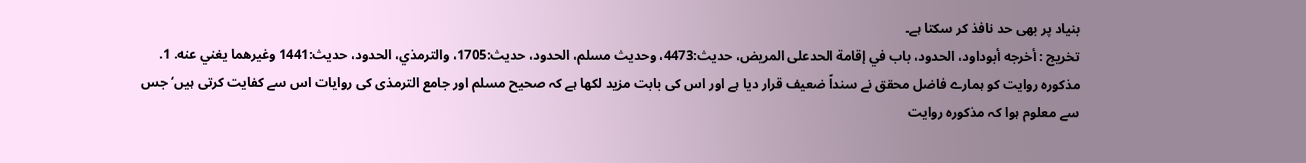بنیاد پر بھی حد نافذ کر سکتا ہے۔
تخریج : أخرجه أبوداود، الحدود، باب في إقامة الحدعلى المريض، حديث:4473، وحديث مسلم، الحدود، حديث:1705، والترمذي، الحدود، حديث:1441 وغيرهما يغني عنه. 1. مذکورہ روایت کو ہمارے فاضل محقق نے سنداً ضعیف قرار دیا ہے اور اس کی بابت مزید لکھا ہے کہ صحیح مسلم اور جامع الترمذی کی روایات اس سے کفایت کرتی ہیں‘ جس سے معلوم ہوا کہ مذکورہ روایت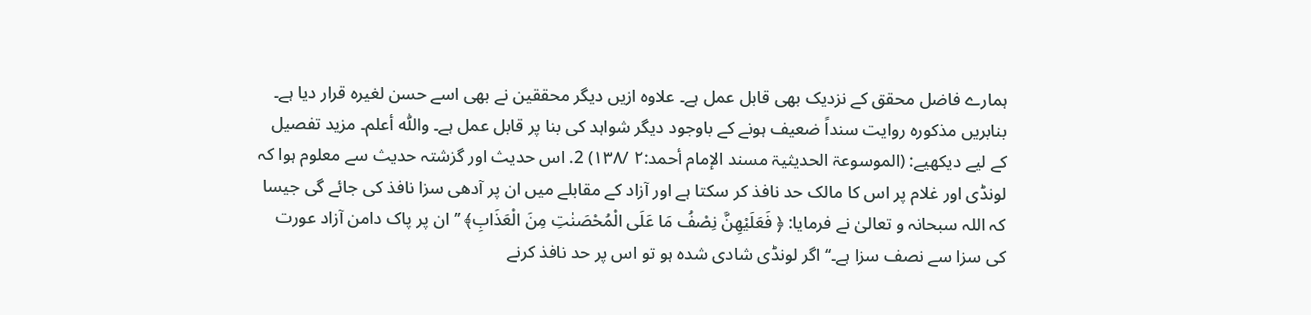ہمارے فاضل محقق کے نزدیک بھی قابل عمل ہے۔ علاوہ ازیں دیگر محققین نے بھی اسے حسن لغیرہ قرار دیا ہے۔ بنابریں مذکورہ روایت سنداً ضعیف ہونے کے باوجود دیگر شواہد کی بنا پر قابل عمل ہے۔ واللّٰہ أعلم۔ مزید تفصیل کے لیے دیکھیے: (الموسوعۃ الحدیثیۃ مسند الإمام أحمد:۲ /۱۳۸) 2. اس حدیث اور گزشتہ حدیث سے معلوم ہوا کہ لونڈی اور غلام پر اس کا مالک حد نافذ کر سکتا ہے اور آزاد کے مقابلے میں ان پر آدھی سزا نافذ کی جائے گی جیسا کہ اللہ سبحانہ و تعالیٰ نے فرمایا: ﴿ فَعَلَیْھِنَّ نِصْفُ مَا عَلَی الْمُحْصَنٰتِ مِنَ الْعَذَابِ﴾ ’’ان پر پاک دامن آزاد عورت کی سزا سے نصف سزا ہے۔‘‘ اگر لونڈی شادی شدہ ہو تو اس پر حد نافذ کرنے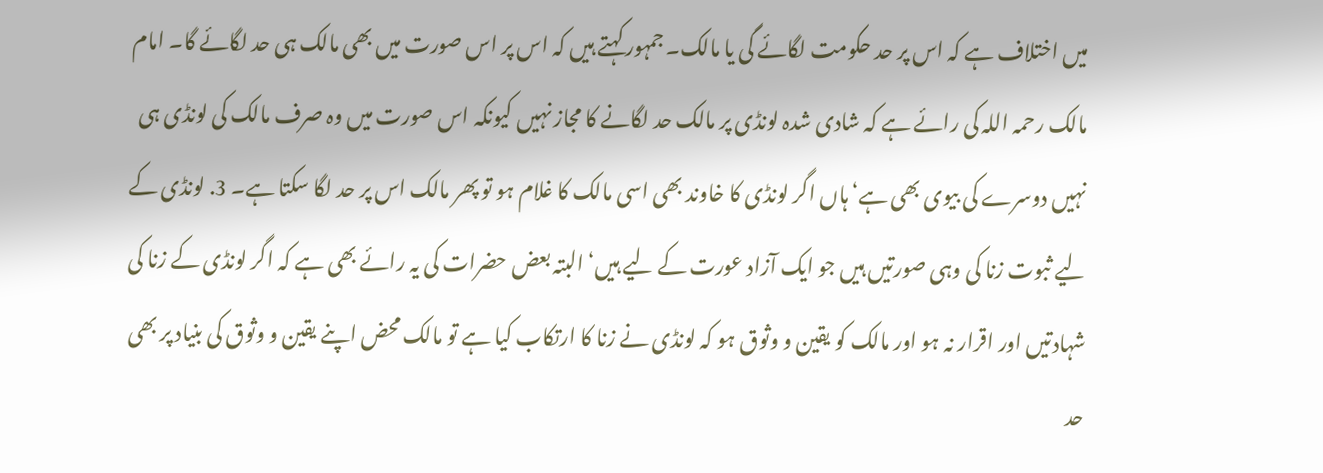میں اختلاف ہے کہ اس پر حد حکومت لگائے گی یا مالک۔ جمہور کہتے ہیں کہ اس پر اس صورت میں بھی مالک ہی حد لگائے گا۔ امام مالک رحمہ اللہ کی رائے ہے کہ شادی شدہ لونڈی پر مالک حد لگانے کا مجاز نہیں کیونکہ اس صورت میں وہ صرف مالک کی لونڈی ہی نہیں دوسرے کی بیوی بھی ہے‘ ہاں اگر لونڈی کا خاوند بھی اسی مالک کا غلام ہو تو پھر مالک اس پر حد لگا سکتا ہے۔ 3. لونڈی کے لیے ثبوت زنا کی وہی صورتیں ہیں جو ایک آزاد عورت کے لیے ہیں‘ البتہ بعض حضرات کی یہ رائے بھی ہے کہ اگر لونڈی کے زنا کی شہادتیں اور اقرار نہ ہو اور مالک کو یقین و وثوق ہو کہ لونڈی نے زنا کا ارتکاب کیا ہے تو مالک محض اپنے یقین و وثوق کی بنیاد پر بھی حد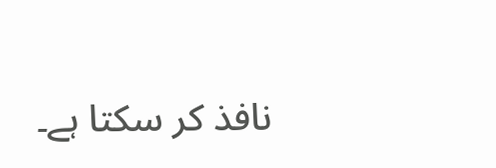نافذ کر سکتا ہے۔